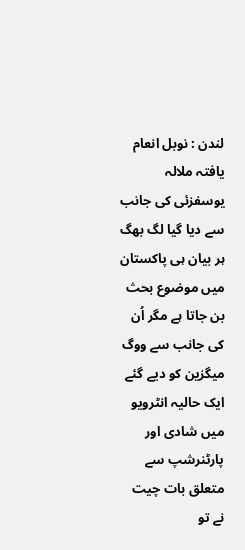لندن : نوبل انعام یافتہ ملالہ یوسفزئی کی جانب سے دیا گیا لگ بھگ ہر بیان ہی پاکستان میں موضوع بحث بن جاتا ہے مگر اُن کی جانب سے ووگ میگزین کو دیے گئے ایک حالیہ انٹرویو میں شادی اور پارٹنرشپ سے متعلق بات چیت نے تو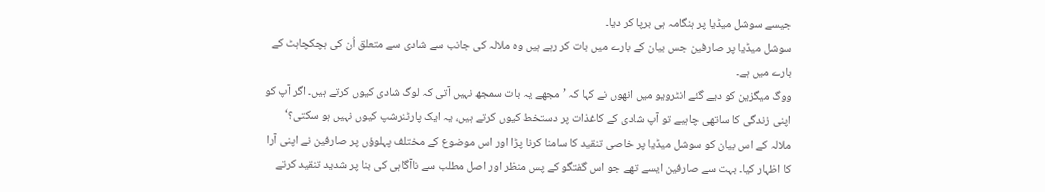جیسے سوشل میڈیا پر ہنگامہ ہی برپا کر دیا۔
سوشل میڈیا پر صارفین جس بیان کے بارے میں بات کر رہے ہیں وہ ملالہ کی جانب سے شادی سے متعلق اُن کی ہچکچاہٹ کے بارے میں ہے۔
ووگ میگزین کو دیے گئے انٹرویو میں انھوں نے کہا کہ ’مجھے یہ بات سمجھ نہیں آتی کہ لوگ شادی کیوں کرتے ہیں۔ اگر آپ کو اپنی زندگی کا ساتھی چاہیے تو آپ شادی کے کاغذات پر دستخط کیوں کرتے ہیں، یہ ایک پارٹنرشپ کیوں نہیں ہو سکتی؟‘
ملالہ کے اس بیان کو سوشل میڈیا پر خاصی تنقید کا سامنا کرنا پڑا اور اس موضوع کے مختلف پہلوؤں پر صارفین نے اپنی آرا کا اظہار کیا۔ بہت سے صارفین ایسے تھے جو اس گفتگو کے پس منظر اور اصل مطلب سے ناآگاہی کی بنا پر شدید تنقید کرتے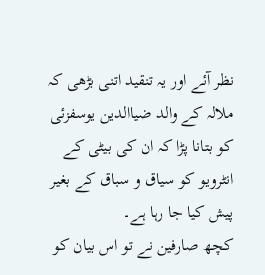نظر آئے اور یہ تنقید اتنی بڑھی کہ ملالہ کے والد ضیاالدین یوسفزئی کو بتانا پڑا کہ ان کی بیٹی کے انٹرویو کو سیاق و سباق کے بغیر پیش کیا جا رہا ہے۔
کچھ صارفین نے تو اس بیان کو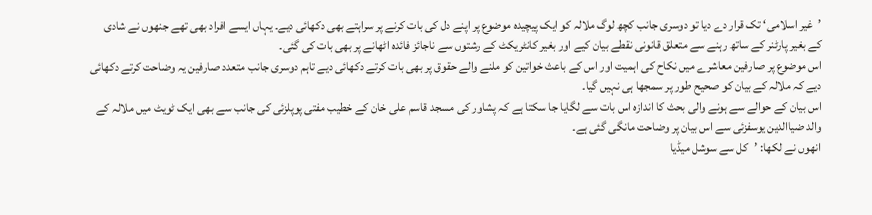’غیر اسلامی‘ تک قرار دے دیا تو دوسری جانب کچھ لوگ ملالہ کو ایک پیچیدہ موضوع پر اپنے دل کی بات کرنے پر سراہتے بھی دکھائی دیے۔ یہاں ایسے افراد بھی تھے جنھوں نے شادی کے بغیر پارٹنر کے ساتھ رہنے سے متعلق قانونی نقطے بیان کیے اور بغیر کانٹریکٹ کے رشتوں سے ناجائز فائدہ اٹھانے پر بھی بات کی گئی۔
اس موضوع پر صارفین معاشرے میں نکاح کی اہمیت اور اس کے باعث خواتین کو ملنے والے حقوق پر بھی بات کرتے دکھائی دیے تاہم دوسری جانب متعدد صارفین یہ وضاحت کرتے دکھائی دیے کہ ملالہ کے بیان کو صحیح طور پر سمجھا ہی نہیں گیا۔
اس بیان کے حوالے سے ہونے والی بحث کا اندازہ اس بات سے لگایا جا سکتا ہے کہ پشاور کی مسجد قاسم علی خان کے خطیب مفتی پوپلزئی کی جانب سے بھی ایک ٹویٹ میں ملالہ کے والد ضیاالدین یوسفزئی سے اس بیان پر وضاحت مانگی گئی ہے۔
انھوں نے لکھا: ’کل سے سوشل میڈیا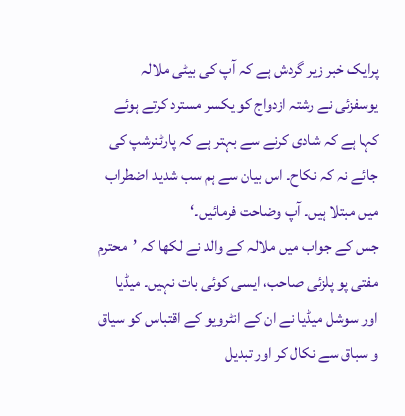پرایک خبر زیر گردش ہے کہ آپ کی بیٹی ملالہ یوسفزئی نے رشتہ ازدواج کو یکسر مسترد کرتے ہوئے کہا ہے کہ شادی کرنے سے بہتر ہے کہ پارٹنرشپ کی جائے نہ کہ نکاح۔ اس بیان سے ہم سب شدید اضطراب میں مبتلا ہیں۔ آپ وضاحت فرمائیں۔‘
جس کے جواب میں ملالہ کے والد نے لکھا کہ ’محترم مفتی پو پلزئی صاحب، ایسی کوئی بات نہیں۔ میڈیا اور سوشل میڈیا نے ان کے انٹرویو کے اقتباس کو سیاق و سباق سے نکال کر اور تبدیل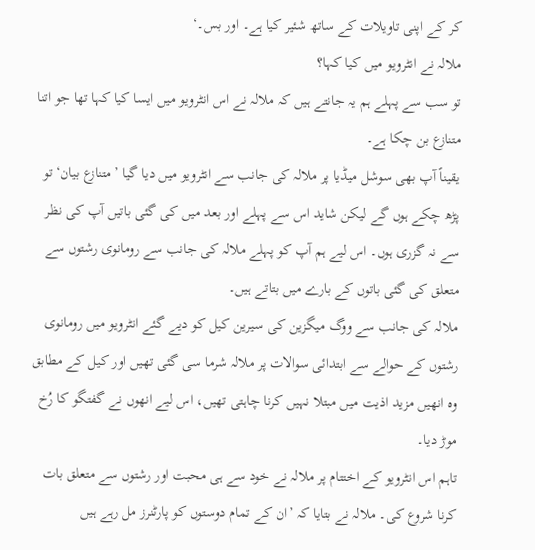کر کے اپنی تاویلات کے ساتھ شئیر کیا ہے۔ اور بس۔‘
ملالہ نے انٹرویو میں کیا کہا؟
تو سب سے پہلے ہم یہ جانتے ہیں کہ ملالہ نے اس انٹرویو میں ایسا کیا کہا تھا جو اتنا متنازع بن چکا ہے۔
یقیناً آپ بھی سوشل میڈیا پر ملالہ کی جانب سے انٹرویو میں دیا گیا ’متنازع بیان‘ تو پڑھ چکے ہوں گے لیکن شاید اس سے پہلے اور بعد میں کی گئی باتیں آپ کی نظر سے نہ گزری ہوں۔ اس لیے ہم آپ کو پہلے ملالہ کی جانب سے رومانوی رشتوں سے متعلق کی گئی باتوں کے بارے میں بتاتے ہیں۔
ملالہ کی جانب سے ووگ میگزین کی سیرین کیل کو دیے گئے انٹرویو میں رومانوی رشتوں کے حوالے سے ابتدائی سوالات پر ملالہ شرما سی گئی تھیں اور کیل کے مطابق وہ انھیں مزید اذیت میں مبتلا نہیں کرنا چاہتی تھیں، اس لیے انھوں نے گفتگو کا رُخ موڑ دیا۔
تاہم اس انٹرویو کے اختتام پر ملالہ نے خود سے ہی محبت اور رشتوں سے متعلق بات کرنا شروع کی۔ ملالہ نے بتایا کہ ’ان کے تمام دوستوں کو پارٹنرز مل رہے ہیں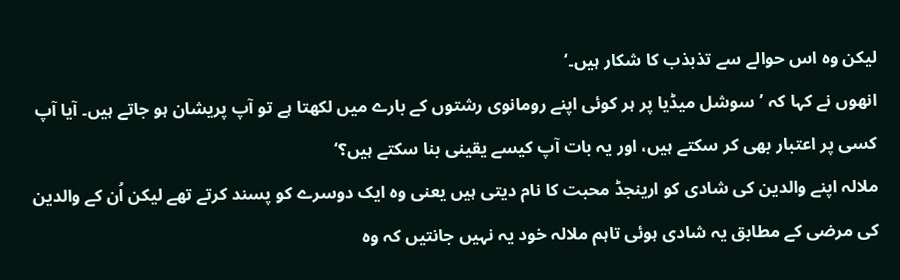لیکن وہ اس حوالے سے تذبذب کا شکار ہیں۔‘
انھوں نے کہا کہ ’سوشل میڈیا پر ہر کوئی اپنے رومانوی رشتوں کے بارے میں لکھتا ہے تو آپ پریشان ہو جاتے ہیں۔ آیا آپ کسی پر اعتبار بھی کر سکتے ہیں، اور یہ بات آپ کیسے یقینی بنا سکتے ہیں؟‘
ملالہ اپنے والدین کی شادی کو ارینجڈ محبت کا نام دیتی ہیں یعنی وہ ایک دوسرے کو پسند کرتے تھے لیکن اُن کے والدین کی مرضی کے مطابق یہ شادی ہوئی تاہم ملالہ خود یہ نہیں جانتیں کہ وہ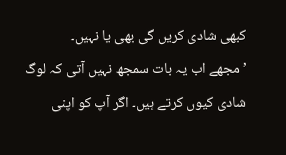کبھی شادی کریں گی بھی یا نہیں۔
’مجھے اب یہ بات سمجھ نہیں آتی کہ لوگ شادی کیوں کرتے ہیں۔ اگر آپ کو اپنی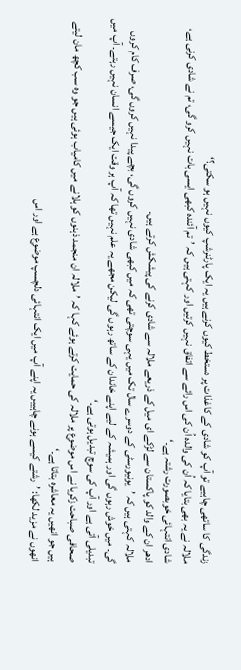زندگی کا ساتھی چاہیے تو آپ کو شادی کے کاغذات پر دستخط کیوں کرنے ہیں یہ ایک پارٹنرشپ کیوں نہیں ہو سکتی؟‘
ملالہ نے یہ بھی بتایا کہ اُن کی والدہ اُن کی اس رائے سے اتفاق نہیں کرتیں اور کہتی ہیں کہ ’تم آئندہ کبھی ایسی بات نہیں کرو گی، تم نے شادی کرنی ہے، شادی انتہائی خوبصورت رشتہ ہے۔‘
ادھر ان کے والد کو پاکستان سے لڑکے ای میل کے ذریعے ملالہ سے شادی کرنے کی پیشکش کرتے ہیں۔
ملالہ کہتی ہیں کہ ’یونیورسٹی کے دوسرے سال تک میں یہی سوچتی تھی کہ میں کبھی شادی نہیں کروں گی، بچے پیدا نہیں کروں گی، صرف کام کروں گی۔ میں خوش رہوں گی اور ہمیشہ کے لیے اپنے خاندان کے ساتھ رہوں گی لیکن مجھے یہ علم نہیں تھا کہ آپ ہر وقت ایک جیسے انسان نہیں رہتے۔ آپ میں تبدیلی آتی ہے اور آپ کی سوچ تبدیل ہوتی ہے۔‘
صحافی صباحت زکریا نے اس موضوع پر ملالہ کی حمایت کرتے ہوئے کہا کہ ’ملالہ ان منجمد ذہنوں کو ہلانے میں کامیاب ہوئی ہیں جو وہ سب کچھ مان لیتے ہیں جو انھیں یہ معاشرہ بتاتا ہے۔‘
انھوں نے مزید لکھا: ’رشتے کیسے ہونے چاہییں یہ اپنے آپ میں ایک انتہائی دلچسپ موضوع ہے اور اس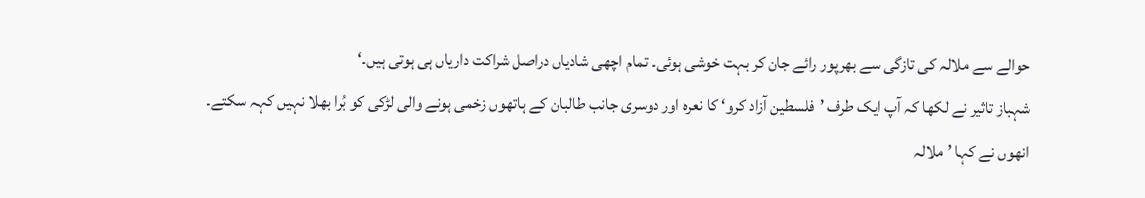حوالے سے ملالہ کی تازگی سے بھرپور رائے جان کر بہت خوشی ہوئی۔ تمام اچھی شادیاں دراصل شراکت داریاں ہی ہوتی ہیں۔‘
شہباز تاثیر نے لکھا کہ آپ ایک طرف ’فلسطین آزاد کرو‘ کا نعرہ اور دوسری جانب طالبان کے ہاتھوں زخمی ہونے والی لڑکی کو بُرا بھلا نہیں کہہ سکتے۔
انھوں نے کہا ’ملالہ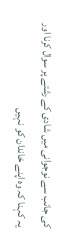کی جانب سے نوجوانی میں شادی کے رشتے پر سوال کرنا اور یہ کہنا کہ وہ اپنے خاندان کو نہیں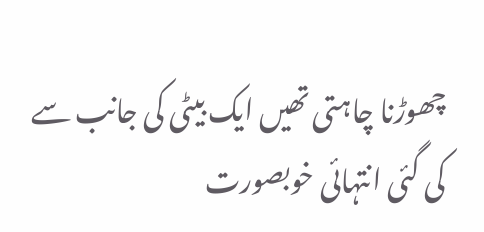چھوڑنا چاہتی تھیں ایک بیٹی کی جانب سے کی گئی انتہائی خوبصورت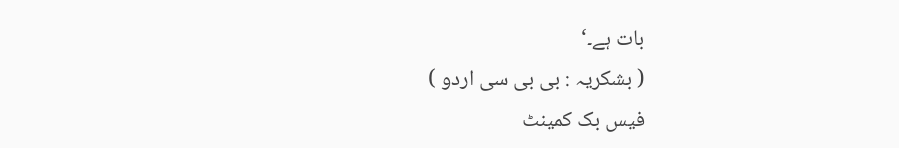بات ہے۔‘
( بشکریہ : بی بی سی اردو )
فیس بک کمینٹ